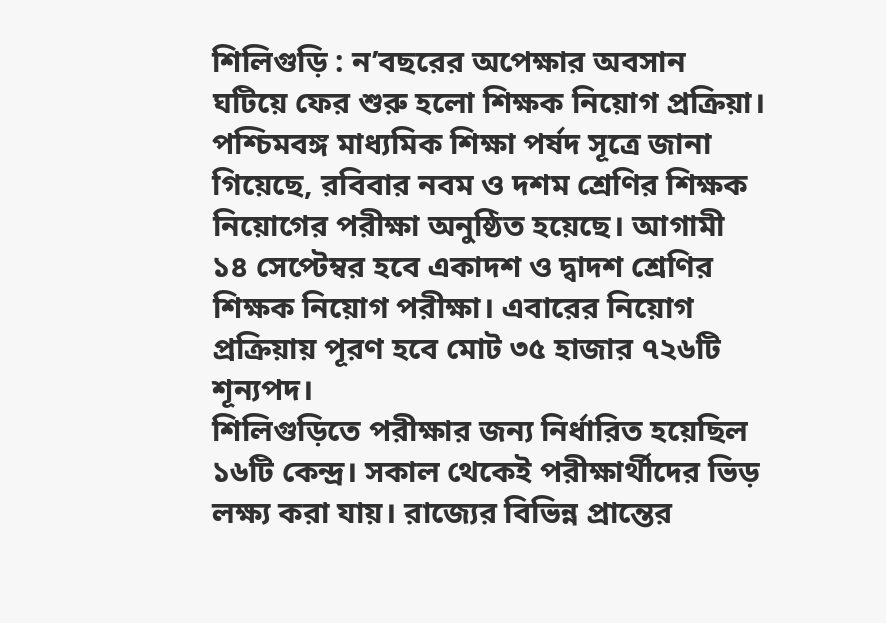শিলিগুড়ি : ন’বছরের অপেক্ষার অবসান ঘটিয়ে ফের শুরু হলো শিক্ষক নিয়োগ প্রক্রিয়া। পশ্চিমবঙ্গ মাধ্যমিক শিক্ষা পর্ষদ সূত্রে জানা গিয়েছে, রবিবার নবম ও দশম শ্রেণির শিক্ষক নিয়োগের পরীক্ষা অনুষ্ঠিত হয়েছে। আগামী ১৪ সেপ্টেম্বর হবে একাদশ ও দ্বাদশ শ্রেণির শিক্ষক নিয়োগ পরীক্ষা। এবারের নিয়োগ প্রক্রিয়ায় পূরণ হবে মোট ৩৫ হাজার ৭২৬টি শূন্যপদ।
শিলিগুড়িতে পরীক্ষার জন্য নির্ধারিত হয়েছিল ১৬টি কেন্দ্র। সকাল থেকেই পরীক্ষার্থীদের ভিড় লক্ষ্য করা যায়। রাজ্যের বিভিন্ন প্রান্তের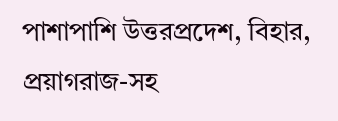পাশাপাশি উত্তরপ্রদেশ, বিহার, প্রয়াগরাজ-সহ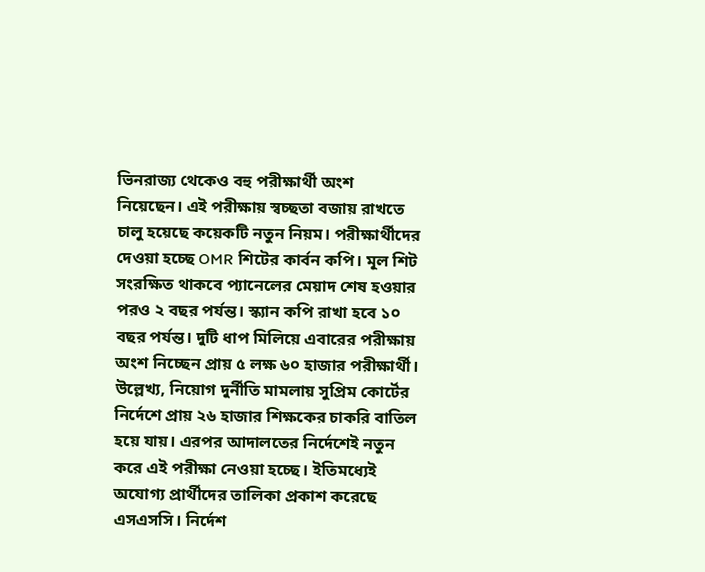ভিনরাজ্য থেকেও বহু পরীক্ষার্থী অংশ নিয়েছেন। এই পরীক্ষায় স্বচ্ছতা বজায় রাখতে চালু হয়েছে কয়েকটি নতুন নিয়ম। পরীক্ষার্থীদের দেওয়া হচ্ছে OMR শিটের কার্বন কপি। মূল শিট সংরক্ষিত থাকবে প্যানেলের মেয়াদ শেষ হওয়ার পরও ২ বছর পর্যন্ত। স্ক্যান কপি রাখা হবে ১০ বছর পর্যন্ত। দুটি ধাপ মিলিয়ে এবারের পরীক্ষায় অংশ নিচ্ছেন প্রায় ৫ লক্ষ ৬০ হাজার পরীক্ষার্থী।
উল্লেখ্য, নিয়োগ দুর্নীতি মামলায় সুপ্রিম কোর্টের নির্দেশে প্রায় ২৬ হাজার শিক্ষকের চাকরি বাতিল হয়ে যায়। এরপর আদালতের নির্দেশেই নতুন করে এই পরীক্ষা নেওয়া হচ্ছে। ইতিমধ্যেই অযোগ্য প্রার্থীদের তালিকা প্রকাশ করেছে এসএসসি। নির্দেশ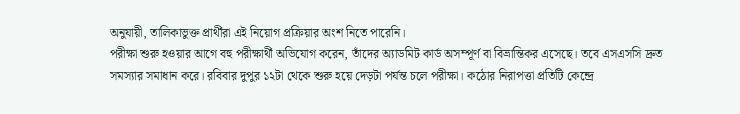অনুযায়ী, তালিকাভুক্ত প্রার্থীরা এই নিয়োগ প্রক্রিয়ার অংশ নিতে পারেনি।
পরীক্ষা শুরু হওয়ার আগে বহু পরীক্ষার্থী অভিযোগ করেন, তাঁদের অ্যাডমিট কার্ড অসম্পূর্ণ বা বিভ্রান্তিকর এসেছে। তবে এসএসসি দ্রুত সমস্যার সমাধান করে। রবিবার দুপুর ১২টা থেকে শুরু হয়ে দেড়টা পর্যন্ত চলে পরীক্ষা। কঠোর নিরাপত্তা প্রতিটি কেন্দ্রে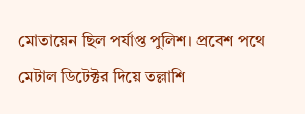মোতায়েন ছিল পর্যাপ্ত পুলিশ। প্রবেশ পথে মেটাল ডিটেক্টর দিয়ে তল্লাশি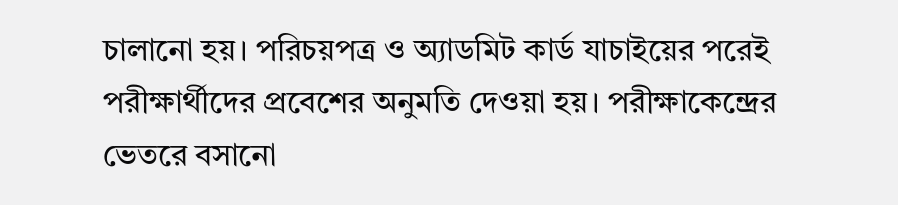চালানো হয়। পরিচয়পত্র ও অ্যাডমিট কার্ড যাচাইয়ের পরেই পরীক্ষার্থীদের প্রবেশের অনুমতি দেওয়া হয়। পরীক্ষাকেন্দ্রের ভেতরে বসানো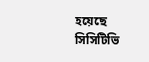হয়েছে সিসিটিভি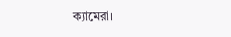ক্যামেরা।